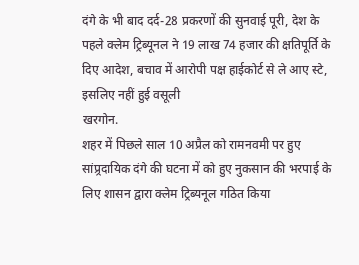दंगे के भी बाद दर्द-28 प्रकरणों की सुनवाई पूरी, देश के पहले क्लेम ट्रिब्यूनल ने 19 लाख 74 हजार की क्षतिपूर्ति के दिए आदेश, बचाव में आरोपी पक्ष हाईकोर्ट से ले आए स्टे, इसलिए नहीं हुई वसूली
खरगोन.
शहर में पिछले साल 10 अप्रैल को रामनवमी पर हुए सांप्र्रदायिक दंगे की घटना में को हुए नुकसान की भरपाई के लिए शासन द्वारा क्लेम ट्रिब्यनूल गठित किया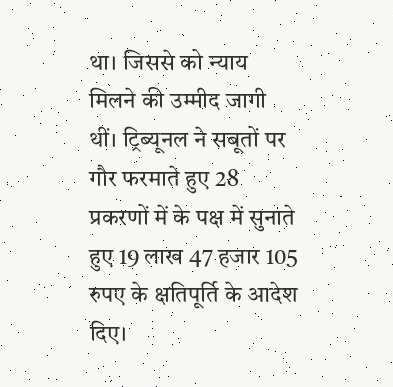था। जिससे को न्याय मिलने की उम्मीद जागी थीं। ट्रिब्यूनल ने सबूतों पर गौर फरमाते हुए 28 प्रकरणों में के पक्ष में सुनाते हुए 19 लाख 47 हजार 105 रुपए के क्षतिपूर्ति के आदेश दिए।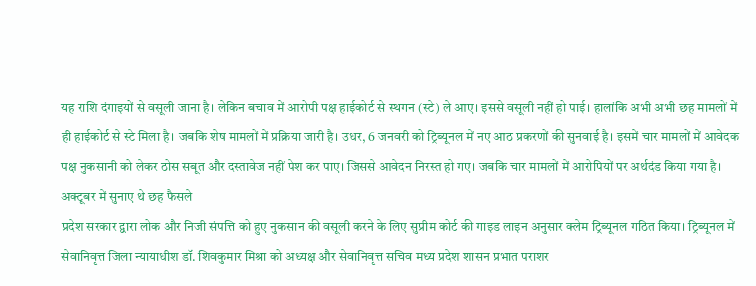यह राशि दंगाइयों से वसूली जाना है। लेकिन बचाव में आरोपी पक्ष हाईकोर्ट से स्थगन (स्टे) ले आए। इससे वसूली नहीं हो पाई। हालांकि अभी अभी छह मामलों में ही हाईकोर्ट से स्टे मिला है। जबकि शेष मामलों में प्रक्रिया जारी है। उधर, 6 जनवरी को ट्रिब्यूनल में नए आठ प्रकरणों की सुनवाई है। इसमें चार मामलों में आवेदक पक्ष नुकसानी को लेकर ठोस सबूत और दस्तावेज नहीं पेश कर पाए। जिससे आवेदन निरस्त हो गए। जबकि चार मामलों में आरोपियों पर अर्थदंड किया गया है।
अक्टूबर में सुनाए थे छह फैसले
प्रदेश सरकार द्वारा लोक और निजी संपत्ति को हुए नुकसान की वसूली करने के लिए सुप्रीम कोर्ट की गाइड लाइन अनुसार क्लेम ट्रिब्यूनल गठित किया। ट्रिब्यूनल में सेवानिवृत्त जिला न्यायाधीश डॉ. शिवकुमार मिश्रा को अध्यक्ष और सेवानिवृत्त सचिव मध्य प्रदेश शासन प्रभात पराशर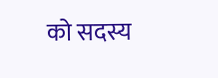को सदस्य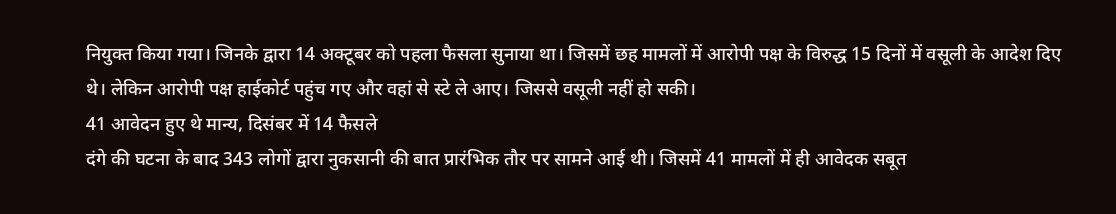नियुक्त किया गया। जिनके द्वारा 14 अक्टूबर को पहला फैसला सुनाया था। जिसमें छह मामलों में आरोपी पक्ष के विरुद्ध 15 दिनों में वसूली के आदेश दिए थे। लेकिन आरोपी पक्ष हाईकोर्ट पहुंच गए और वहां से स्टे ले आए। जिससे वसूली नहीं हो सकी।
41 आवेदन हुए थे मान्य, दिसंबर में 14 फैसले
दंगे की घटना के बाद 343 लोगों द्वारा नुकसानी की बात प्रारंभिक तौर पर सामने आई थी। जिसमें 41 मामलों में ही आवेदक सबूत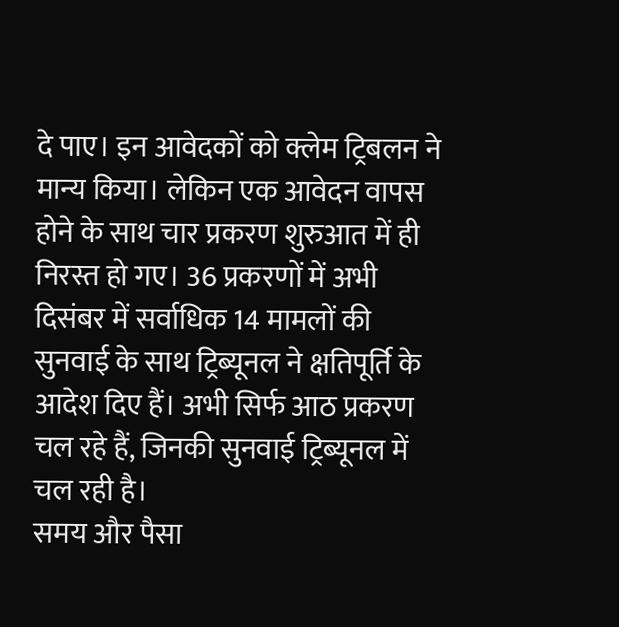दे पाए। इन आवेदकों को क्लेम ट्रिबलन ने मान्य किया। लेकिन एक आवेदन वापस होने के साथ चार प्रकरण शुरुआत में ही निरस्त हो गए। 36 प्रकरणों में अभी दिसंबर में सर्वाधिक 14 मामलों की सुनवाई के साथ ट्रिब्यूनल ने क्षतिपूर्ति के आदेश दिए हैं। अभी सिर्फ आठ प्रकरण चल रहे हैं, जिनकी सुनवाई ट्रिब्यूनल में चल रही है।
समय और पैसा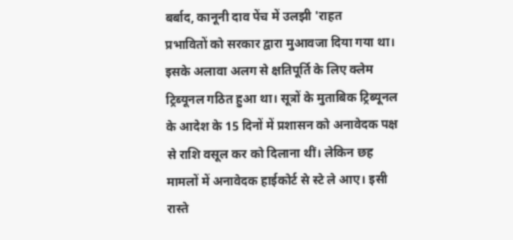बर्बाद, कानूनी दाव पेंच में उलझी 'राहत
प्रभावितों को सरकार द्वारा मुआवजा दिया गया था। इसके अलावा अलग से क्षतिपूर्ति के लिए क्लेम ट्रिब्यूनल गठित हुआ था। सूत्रों के मुताबिक ट्रिब्यूनल के आदेश के 15 दिनों में प्रशासन को अनावेदक पक्ष से राशि वसूल कर को दिलाना थीं। लेकिन छह मामलों में अनावेदक हाईकोर्ट से स्टे ले आए। इसी रास्ते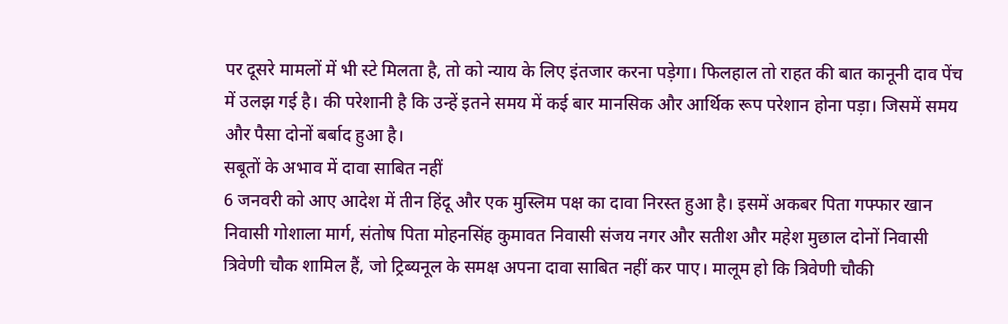पर दूसरे मामलों में भी स्टे मिलता है, तो को न्याय के लिए इंतजार करना पड़ेगा। फिलहाल तो राहत की बात कानूनी दाव पेंच में उलझ गई है। की परेशानी है कि उन्हें इतने समय में कई बार मानसिक और आर्थिक रूप परेशान होना पड़ा। जिसमें समय और पैसा दोनों बर्बाद हुआ है।
सबूतों के अभाव में दावा साबित नहीं
6 जनवरी को आए आदेश में तीन हिंदू और एक मुस्लिम पक्ष का दावा निरस्त हुआ है। इसमें अकबर पिता गफ्फार खान निवासी गोशाला मार्ग, संतोष पिता मोहनसिंह कुमावत निवासी संजय नगर और सतीश और महेश मुछाल दोनों निवासी त्रिवेणी चौक शामिल हैं, जो ट्रिब्यनूल के समक्ष अपना दावा साबित नहीं कर पाए। मालूम हो कि त्रिवेणी चौकी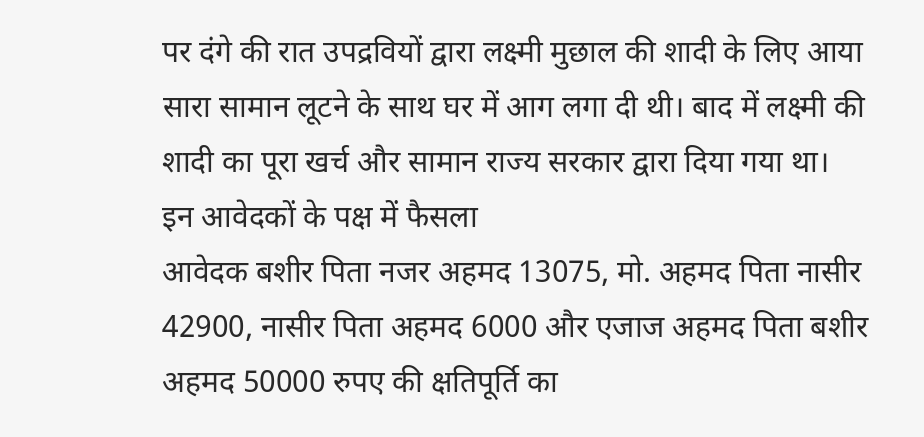पर दंगे की रात उपद्रवियों द्वारा लक्ष्मी मुछाल की शादी के लिए आया सारा सामान लूटने के साथ घर में आग लगा दी थी। बाद में लक्ष्मी की शादी का पूरा खर्च और सामान राज्य सरकार द्वारा दिया गया था।
इन आवेदकों के पक्ष में फैसला
आवेदक बशीर पिता नजर अहमद 13075, मो. अहमद पिता नासीर 42900, नासीर पिता अहमद 6000 और एजाज अहमद पिता बशीर अहमद 50000 रुपए की क्षतिपूर्ति का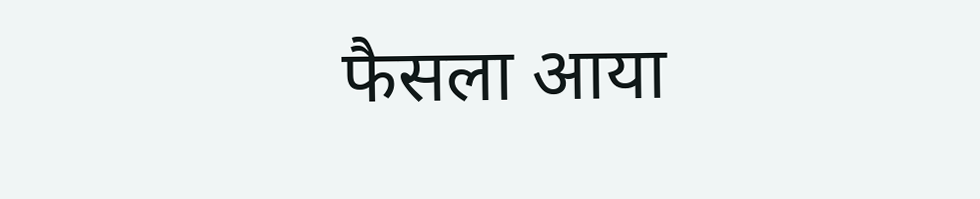फैसला आया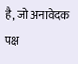है, जो अनावेदक पक्ष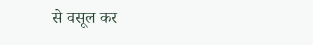से वसूल कर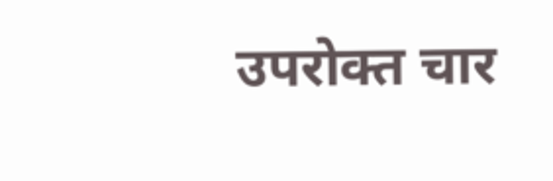उपरोक्त चार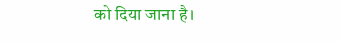को दिया जाना है।